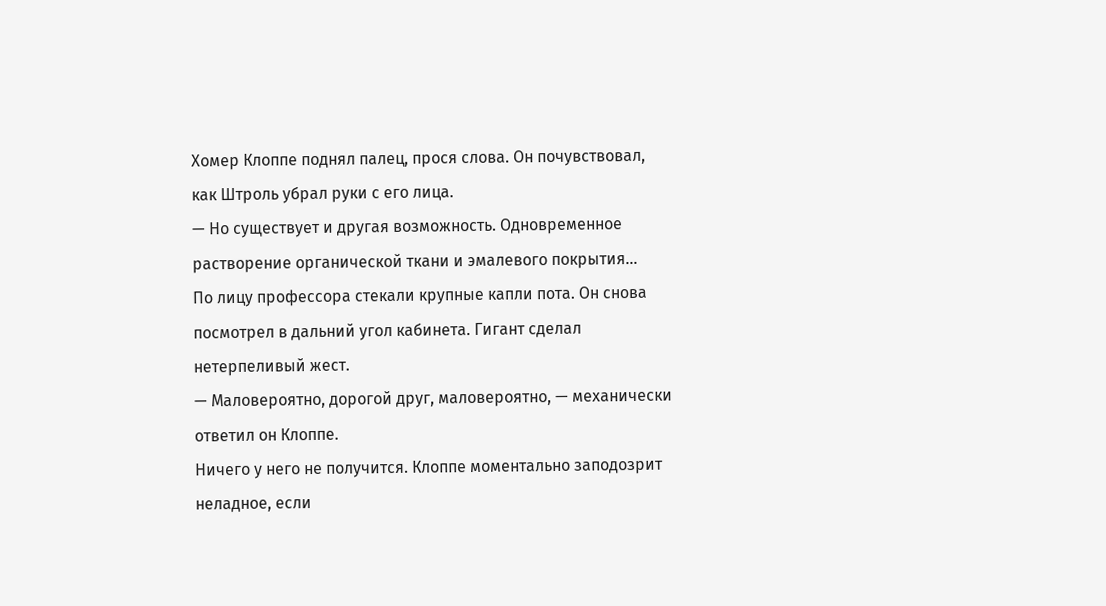Хомер Клоппе поднял палец, прося слова. Он почувствовал, как Штроль убрал руки с его лица.
— Но существует и другая возможность. Одновременное растворение органической ткани и эмалевого покрытия…
По лицу профессора стекали крупные капли пота. Он снова посмотрел в дальний угол кабинета. Гигант сделал нетерпеливый жест.
— Маловероятно, дорогой друг, маловероятно, — механически ответил он Клоппе.
Ничего у него не получится. Клоппе моментально заподозрит неладное, если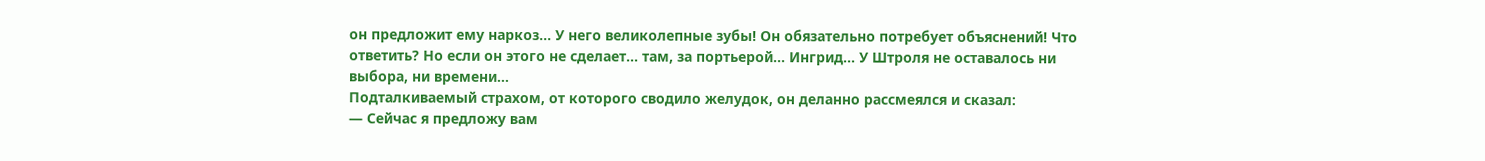он предложит ему наркоз… У него великолепные зубы! Он обязательно потребует объяснений! Что ответить? Но если он этого не сделает… там, за портьерой… Ингрид… У Штроля не оставалось ни выбора, ни времени…
Подталкиваемый страхом, от которого сводило желудок, он деланно рассмеялся и сказал:
— Сейчас я предложу вам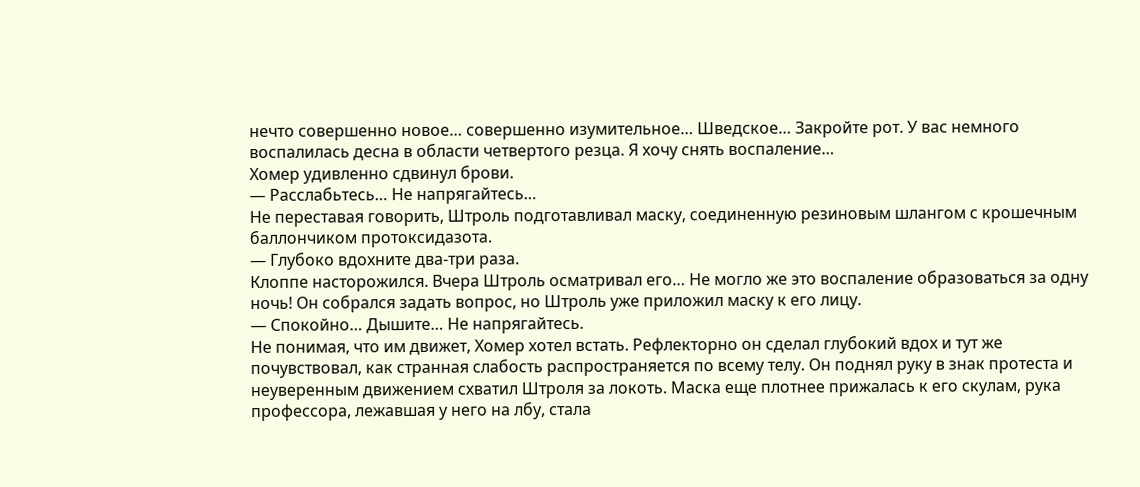нечто совершенно новое… совершенно изумительное… Шведское… Закройте рот. У вас немного воспалилась десна в области четвертого резца. Я хочу снять воспаление…
Хомер удивленно сдвинул брови.
— Расслабьтесь… Не напрягайтесь…
Не переставая говорить, Штроль подготавливал маску, соединенную резиновым шлангом с крошечным баллончиком протоксидазота.
— Глубоко вдохните два-три раза.
Клоппе насторожился. Вчера Штроль осматривал его… Не могло же это воспаление образоваться за одну ночь! Он собрался задать вопрос, но Штроль уже приложил маску к его лицу.
— Спокойно… Дышите… Не напрягайтесь.
Не понимая, что им движет, Хомер хотел встать. Рефлекторно он сделал глубокий вдох и тут же почувствовал, как странная слабость распространяется по всему телу. Он поднял руку в знак протеста и неуверенным движением схватил Штроля за локоть. Маска еще плотнее прижалась к его скулам, рука профессора, лежавшая у него на лбу, стала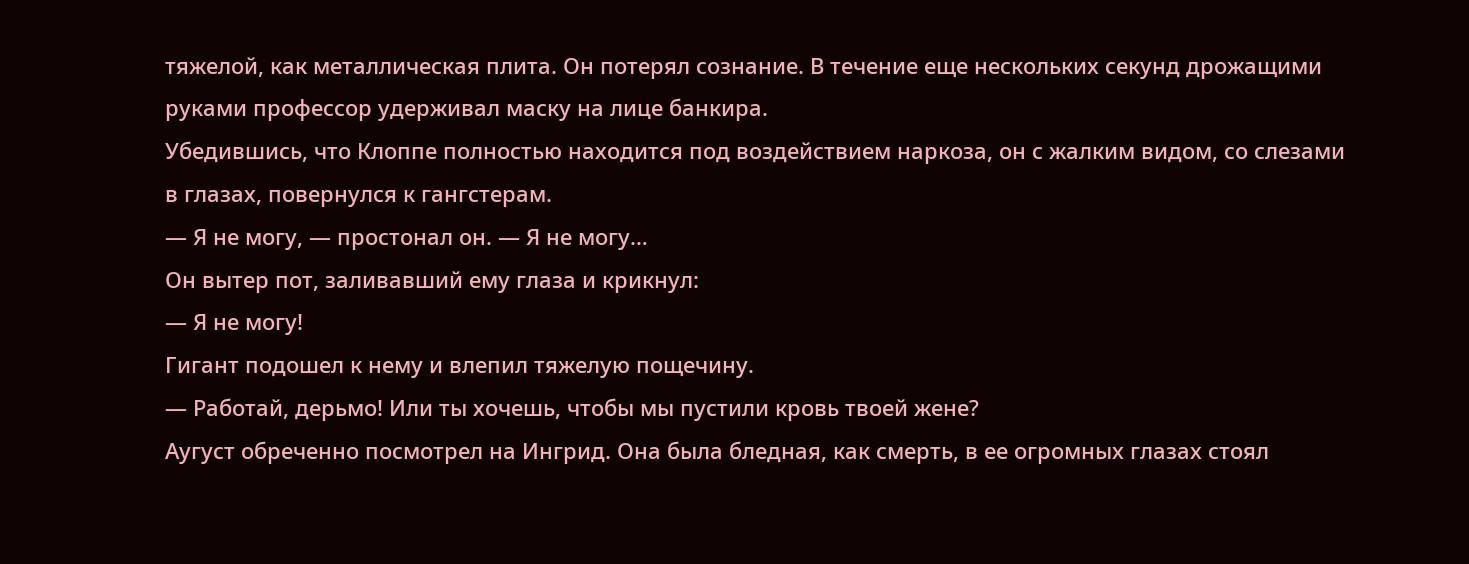тяжелой, как металлическая плита. Он потерял сознание. В течение еще нескольких секунд дрожащими руками профессор удерживал маску на лице банкира.
Убедившись, что Клоппе полностью находится под воздействием наркоза, он с жалким видом, со слезами в глазах, повернулся к гангстерам.
— Я не могу, — простонал он. — Я не могу…
Он вытер пот, заливавший ему глаза и крикнул:
— Я не могу!
Гигант подошел к нему и влепил тяжелую пощечину.
— Работай, дерьмо! Или ты хочешь, чтобы мы пустили кровь твоей жене?
Аугуст обреченно посмотрел на Ингрид. Она была бледная, как смерть, в ее огромных глазах стоял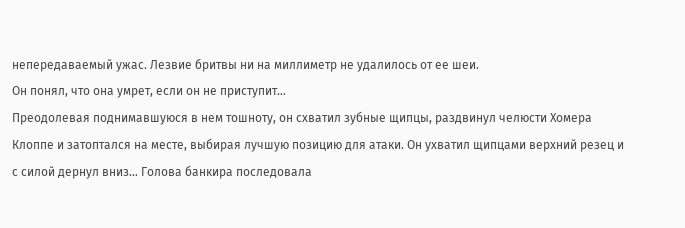непередаваемый ужас. Лезвие бритвы ни на миллиметр не удалилось от ее шеи.
Он понял, что она умрет, если он не приступит…
Преодолевая поднимавшуюся в нем тошноту, он схватил зубные щипцы, раздвинул челюсти Хомера Клоппе и затоптался на месте, выбирая лучшую позицию для атаки. Он ухватил щипцами верхний резец и с силой дернул вниз… Голова банкира последовала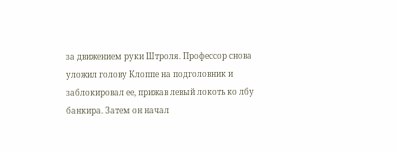за движением руки Штроля. Профессор снова уложил голову Клоппе на подголовник и заблокировал ее, прижав левый локоть ко лбу банкира. Затем он начал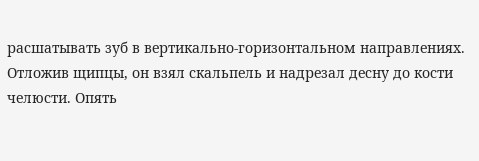расшатывать зуб в вертикально-горизонтальном направлениях. Отложив щипцы, он взял скальпель и надрезал десну до кости челюсти. Опять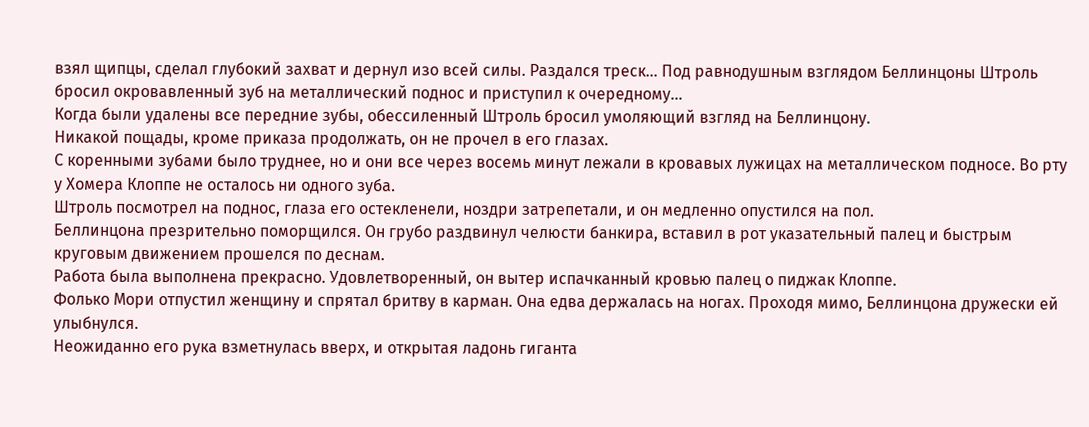взял щипцы, сделал глубокий захват и дернул изо всей силы. Раздался треск… Под равнодушным взглядом Беллинцоны Штроль бросил окровавленный зуб на металлический поднос и приступил к очередному…
Когда были удалены все передние зубы, обессиленный Штроль бросил умоляющий взгляд на Беллинцону.
Никакой пощады, кроме приказа продолжать, он не прочел в его глазах.
С коренными зубами было труднее, но и они все через восемь минут лежали в кровавых лужицах на металлическом подносе. Во рту у Хомера Клоппе не осталось ни одного зуба.
Штроль посмотрел на поднос, глаза его остекленели, ноздри затрепетали, и он медленно опустился на пол.
Беллинцона презрительно поморщился. Он грубо раздвинул челюсти банкира, вставил в рот указательный палец и быстрым круговым движением прошелся по деснам.
Работа была выполнена прекрасно. Удовлетворенный, он вытер испачканный кровью палец о пиджак Клоппе.
Фолько Мори отпустил женщину и спрятал бритву в карман. Она едва держалась на ногах. Проходя мимо, Беллинцона дружески ей улыбнулся.
Неожиданно его рука взметнулась вверх, и открытая ладонь гиганта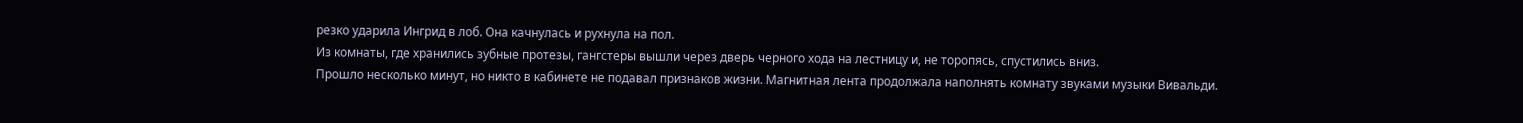резко ударила Ингрид в лоб. Она качнулась и рухнула на пол.
Из комнаты, где хранились зубные протезы, гангстеры вышли через дверь черного хода на лестницу и, не торопясь, спустились вниз.
Прошло несколько минут, но никто в кабинете не подавал признаков жизни. Магнитная лента продолжала наполнять комнату звуками музыки Вивальди.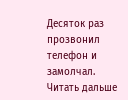Десяток раз прозвонил телефон и замолчал.
Читать дальше